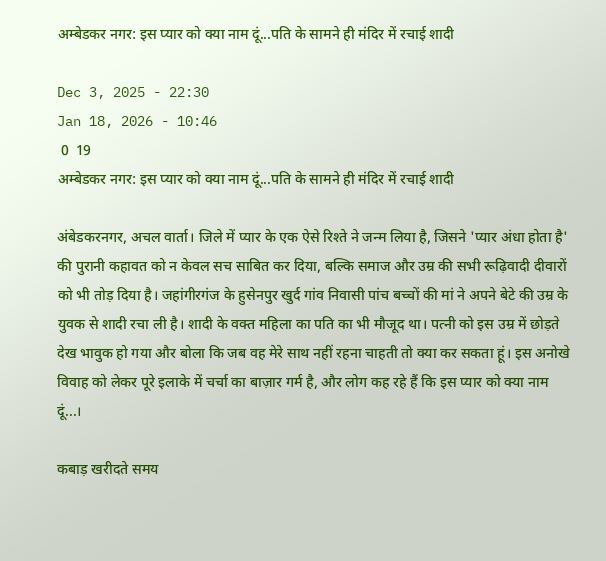अम्बेडकर नगर: इस प्यार को क्या नाम दूं...पति के सामने ही मंदिर में रचाई शादी

Dec 3, 2025 - 22:30
Jan 18, 2026 - 10:46
 0  19
अम्बेडकर नगर: इस प्यार को क्या नाम दूं...पति के सामने ही मंदिर में रचाई शादी

अंबेडकरनगर, अचल वार्ता। जिले में प्यार के एक ऐसे रिश्ते ने जन्म लिया है, जिसने 'प्यार अंधा होता है' की पुरानी कहावत को न केवल सच साबित कर दिया, बल्कि समाज और उम्र की सभी रूढ़िवादी दीवारों को भी तोड़ दिया है। जहांगीरगंज के हुसेनपुर खुर्द गांव निवासी पांच बच्चों की मां ने अपने बेटे की उम्र के युवक से शादी रचा ली है। शादी के वक्त महिला का पति का भी मौजूद था। पत्नी को इस उम्र में छोड़ते देख भावुक हो गया और बोला कि जब वह मेरे साथ नहीं रहना चाहती तो क्या कर सकता हूं। इस अनोखे विवाह को लेकर पूरे इलाके में चर्चा का बाज़ार गर्म है, और लोग कह रहे हैं कि इस प्यार को क्या नाम दूं...।

कबाड़ खरीदते समय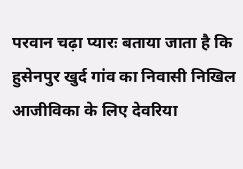परवान चढ़ा प्यारः बताया जाता है कि हुसेनपुर खुर्द गांव का निवासी निखिल आजीविका के लिए देवरिया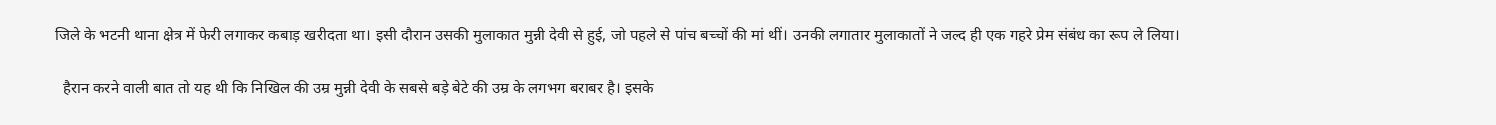जिले के भटनी थाना क्षेत्र में फेरी लगाकर कबाड़ खरीदता था। इसी दौरान उसकी मुलाकात मुन्नी देवी से हुई, जो पहले से पांच बच्चों की मां थीं। उनकी लगातार मुलाकातों ने जल्द ही एक गहरे प्रेम संबंध का रूप ले लिया।

  हैरान करने वाली बात तो यह थी कि निखिल की उम्र मुन्नी देवी के सबसे बड़े बेटे की उम्र के लगभग बराबर है। इसके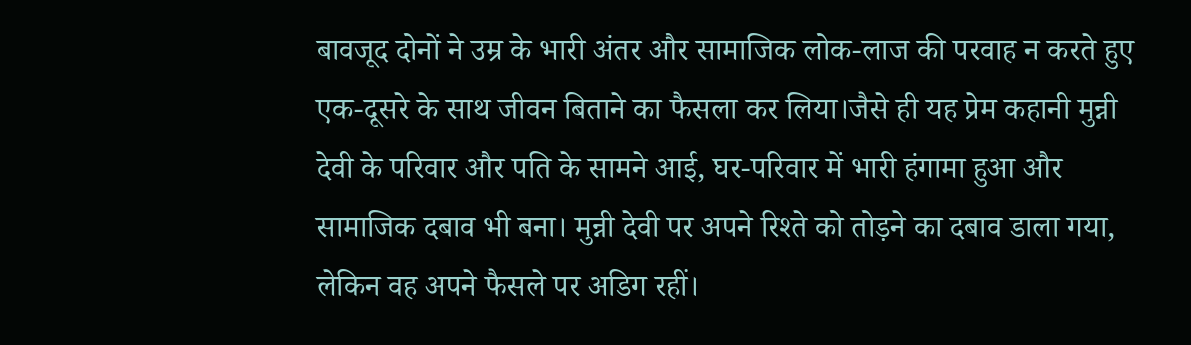बावजूद दोनों ने उम्र के भारी अंतर और सामाजिक लोक-लाज की परवाह न करते हुए एक-दूसरे के साथ जीवन बिताने का फैसला कर लिया।जैसे ही यह प्रेम कहानी मुन्नी देवी के परिवार और पति के सामने आई, घर-परिवार में भारी हंगामा हुआ और सामाजिक दबाव भी बना। मुन्नी देवी पर अपने रिश्ते को तोड़ने का दबाव डाला गया, लेकिन वह अपने फैसले पर अडिग रहीं।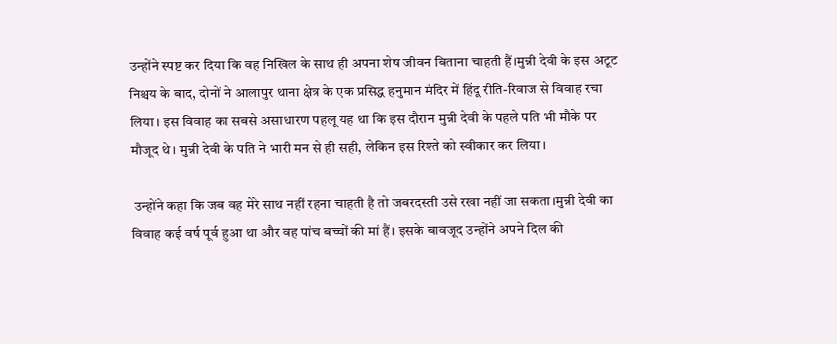उन्होंने स्पष्ट कर दिया कि वह निखिल के साथ ही अपना शेष जीवन बिताना चाहती हैं।मुन्नी देवी के इस अटूट निश्चय के बाद, दोनों ने आलापुर थाना क्षेत्र के एक प्रसिद्ध हनुमान मंदिर में हिंदू रीति-रिवाज से विवाह रचा लिया। इस विवाह का सबसे असाधारण पहलू यह था कि इस दौरान मुन्नी देवी के पहले पति भी मौके पर मौजूद थे। मुन्नी देवी के पति ने भारी मन से ही सही, लेकिन इस रिश्ते को स्वीकार कर लिया।

 उन्होंने कहा कि जब वह मेरे साथ नहीं रहना चाहती है तो जबरदस्ती उसे रखा नहीं जा सकता।मुन्नी देवी का विवाह कई वर्ष पूर्व हुआ था और वह पांच बच्चों की मां हैं। इसके बावजूद उन्होंने अपने दिल की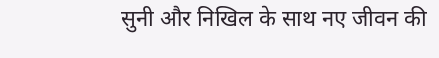सुनी और निखिल के साथ नए जीवन की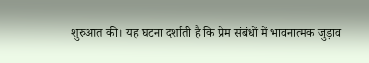शुरुआत की। यह घटना दर्शाती है कि प्रेम संबंधों में भावनात्मक जुड़ाव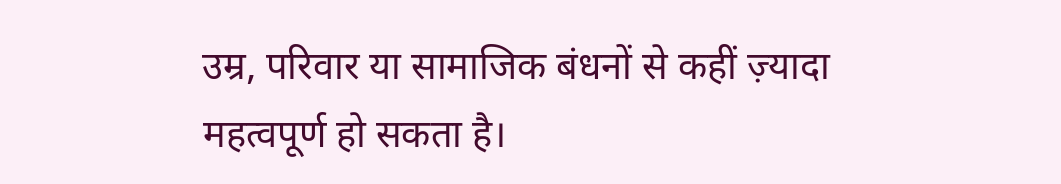उम्र, परिवार या सामाजिक बंधनों से कहीं ज़्यादा महत्वपूर्ण हो सकता है।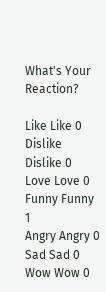What's Your Reaction?

Like Like 0
Dislike Dislike 0
Love Love 0
Funny Funny 1
Angry Angry 0
Sad Sad 0
Wow Wow 0